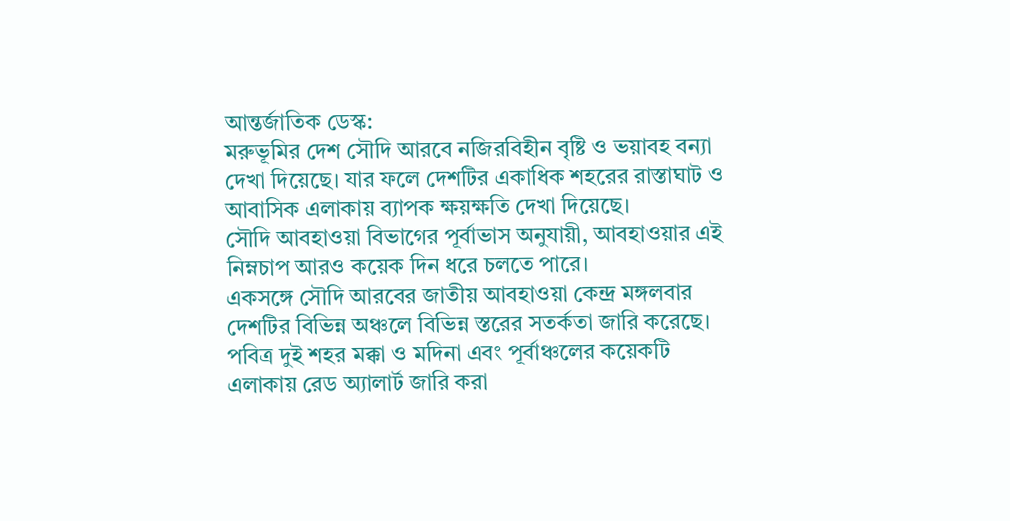আন্তর্জাতিক ডেস্ক:
মরুভূমির দেশ সৌদি আরবে নজিরবিহীন বৃষ্টি ও ভয়াবহ বন্যা দেখা দিয়েছে। যার ফলে দেশটির একাধিক শহরের রাস্তাঘাট ও আবাসিক এলাকায় ব্যাপক ক্ষয়ক্ষতি দেখা দিয়েছে।
সৌদি আবহাওয়া বিভাগের পূর্বাভাস অনুযায়ী, আবহাওয়ার এই নিম্নচাপ আরও কয়েক দিন ধরে চলতে পারে।
একসঙ্গে সৌদি আরবের জাতীয় আবহাওয়া কেন্দ্র মঙ্গলবার দেশটির বিভিন্ন অঞ্চলে বিভিন্ন স্তরের সতর্কতা জারি করেছে। পবিত্র দুই শহর মক্কা ও মদিনা এবং পূর্বাঞ্চলের কয়েকটি এলাকায় রেড অ্যালার্ট জারি করা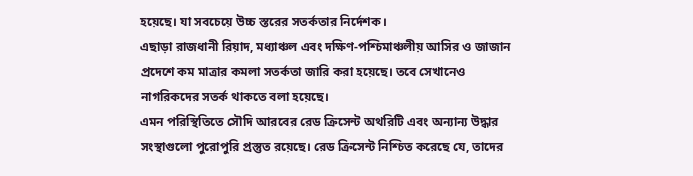হয়েছে। যা সবচেয়ে উচ্চ স্তরের সতর্কতার নির্দেশক।
এছাড়া রাজধানী রিয়াদ, মধ্যাঞ্চল এবং দক্ষিণ-পশ্চিমাঞ্চলীয় আসির ও জাজান প্রদেশে কম মাত্রার কমলা সতর্কতা জারি করা হয়েছে। তবে সেখানেও নাগরিকদের সতর্ক থাকতে বলা হয়েছে।
এমন পরিস্থিতিতে সৌদি আরবের রেড ক্রিসেন্ট অথরিটি এবং অন্যান্য উদ্ধার সংস্থাগুলো পুরোপুরি প্রস্তুত রয়েছে। রেড ক্রিসেন্ট নিশ্চিত করেছে যে, তাদের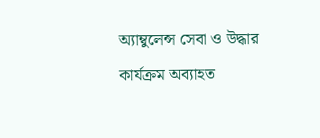অ্যাম্বুলেন্স সেবা ও উদ্ধার কার্যক্রম অব্যাহত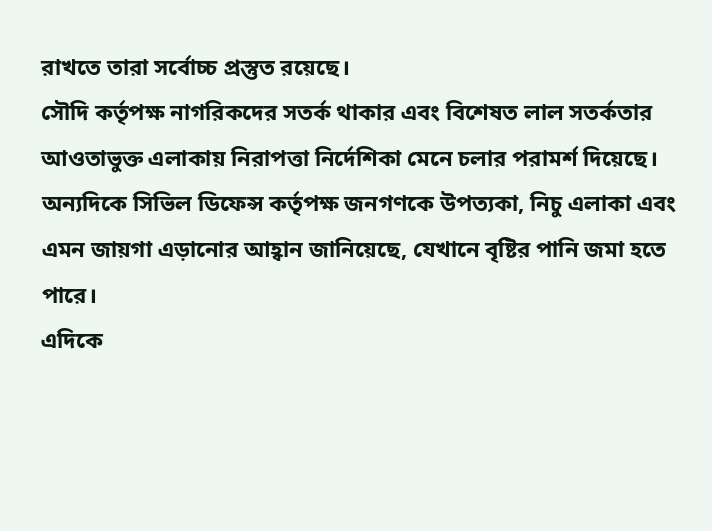রাখতে তারা সর্বোচ্চ প্রস্তুত রয়েছে।
সৌদি কর্তৃপক্ষ নাগরিকদের সতর্ক থাকার এবং বিশেষত লাল সতর্কতার আওতাভুক্ত এলাকায় নিরাপত্তা নির্দেশিকা মেনে চলার পরামর্শ দিয়েছে।
অন্যদিকে সিভিল ডিফেন্স কর্তৃপক্ষ জনগণকে উপত্যকা, নিচু এলাকা এবং এমন জায়গা এড়ানোর আহ্বান জানিয়েছে, যেখানে বৃষ্টির পানি জমা হতে পারে।
এদিকে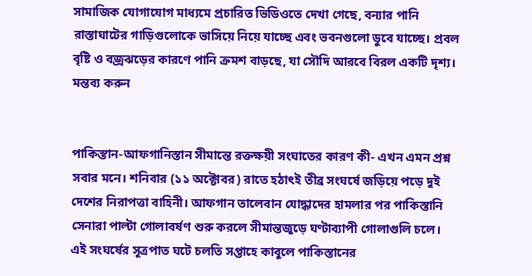সামাজিক যোগাযোগ মাধ্যমে প্রচারিত ভিডিওতে দেখা গেছে, বন্যার পানি রাস্তাঘাটের গাড়িগুলোকে ভাসিয়ে নিয়ে যাচ্ছে এবং ভবনগুলো ডুবে যাচ্ছে। প্রবল বৃষ্টি ও বজ্রঝড়ের কারণে পানি ক্রমশ বাড়ছে, যা সৌদি আরবে বিরল একটি দৃশ্য।
মন্তব্য করুন


পাকিস্তান-আফগানিস্তান সীমান্তে রক্তক্ষয়ী সংঘাতের কারণ কী- এখন এমন প্রশ্ন সবার মনে। শনিবার (১১ অক্টোবর) রাতে হঠাৎই তীব্র সংঘর্ষে জড়িয়ে পড়ে দুই দেশের নিরাপত্তা বাহিনী। আফগান তালেবান যোদ্ধাদের হামলার পর পাকিস্তানি সেনারা পাল্টা গোলাবর্ষণ শুরু করলে সীমান্তজুড়ে ঘণ্টাব্যাপী গোলাগুলি চলে।
এই সংঘর্ষের সূত্রপাত ঘটে চলতি সপ্তাহে কাবুলে পাকিস্তানের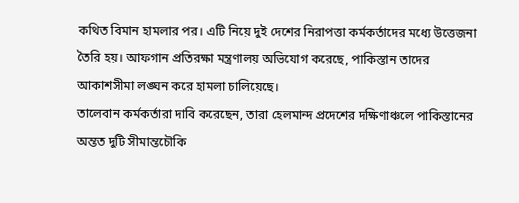কথিত বিমান হামলার পর। এটি নিয়ে দুই দেশের নিরাপত্তা কর্মকর্তাদের মধ্যে উত্তেজনা তৈরি হয়। আফগান প্রতিরক্ষা মন্ত্রণালয় অভিযোগ করেছে, পাকিস্তান তাদের আকাশসীমা লঙ্ঘন করে হামলা চালিয়েছে।
তালেবান কর্মকর্তারা দাবি করেছেন, তারা হেলমান্দ প্রদেশের দক্ষিণাঞ্চলে পাকিস্তানের অন্তত দুটি সীমান্তচৌকি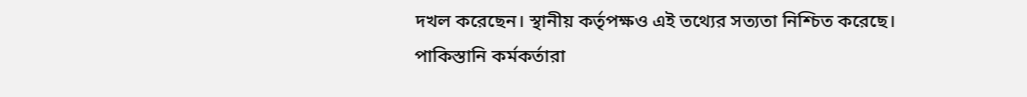দখল করেছেন। স্থানীয় কর্তৃপক্ষও এই তথ্যের সত্যতা নিশ্চিত করেছে।
পাকিস্তানি কর্মকর্তারা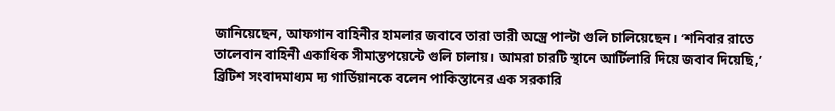জানিয়েছেন, আফগান বাহিনীর হামলার জবাবে তারা ভারী অস্ত্রে পাল্টা গুলি চালিয়েছেন। ‘শনিবার রাতে তালেবান বাহিনী একাধিক সীমান্তপয়েন্টে গুলি চালায়। আমরা চারটি স্থানে আর্টিলারি দিয়ে জবাব দিয়েছি,’ ব্রিটিশ সংবাদমাধ্যম দ্য গার্ডিয়ানকে বলেন পাকিস্তানের এক সরকারি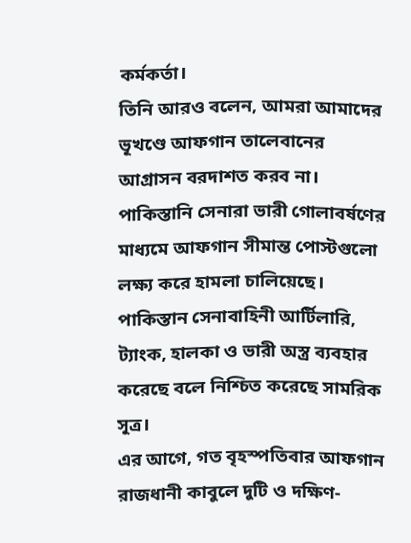কর্মকর্তা।
তিনি আরও বলেন, আমরা আমাদের ভূখণ্ডে আফগান তালেবানের আগ্রাসন বরদাশত করব না। পাকিস্তানি সেনারা ভারী গোলাবর্ষণের মাধ্যমে আফগান সীমান্ত পোস্টগুলো লক্ষ্য করে হামলা চালিয়েছে।
পাকিস্তান সেনাবাহিনী আর্টিলারি, ট্যাংক, হালকা ও ভারী অস্ত্র ব্যবহার করেছে বলে নিশ্চিত করেছে সামরিক সূত্র।
এর আগে, গত বৃহস্পতিবার আফগান রাজধানী কাবুলে দুটি ও দক্ষিণ-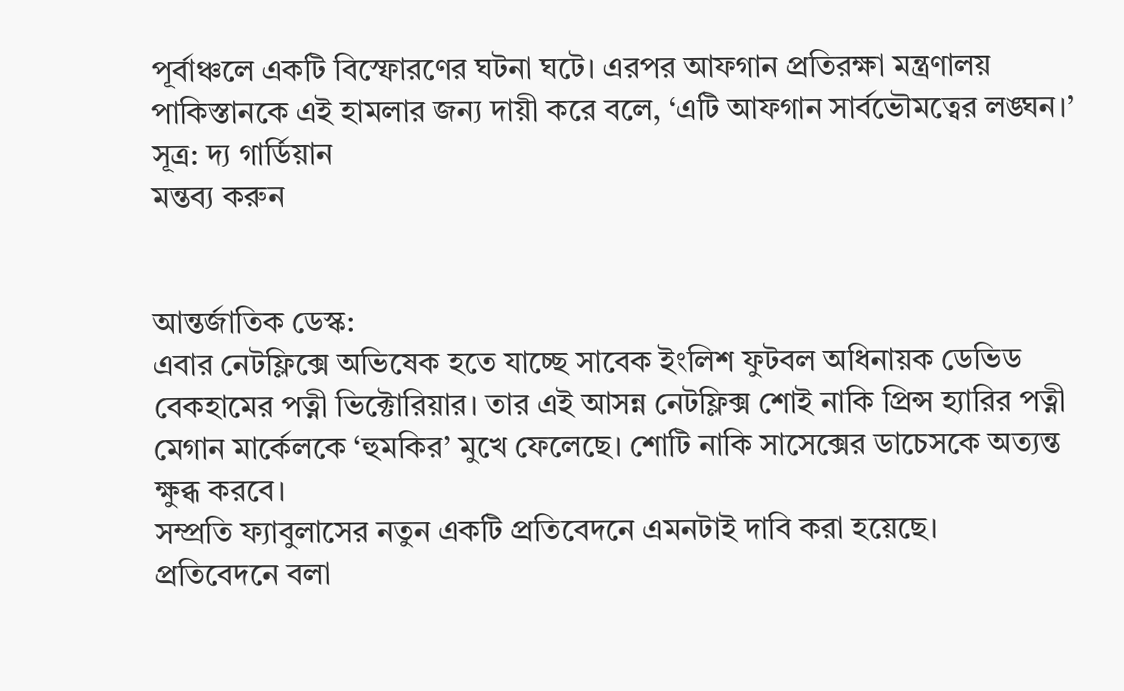পূর্বাঞ্চলে একটি বিস্ফোরণের ঘটনা ঘটে। এরপর আফগান প্রতিরক্ষা মন্ত্রণালয় পাকিস্তানকে এই হামলার জন্য দায়ী করে বলে, ‘এটি আফগান সার্বভৌমত্বের লঙ্ঘন।’
সূত্র: দ্য গার্ডিয়ান
মন্তব্য করুন


আন্তর্জাতিক ডেস্ক:
এবার নেটফ্লিক্সে অভিষেক হতে যাচ্ছে সাবেক ইংলিশ ফুটবল অধিনায়ক ডেভিড বেকহামের পত্নী ভিক্টোরিয়ার। তার এই আসন্ন নেটফ্লিক্স শোই নাকি প্রিন্স হ্যারির পত্নী মেগান মার্কেলকে ‘হুমকির’ মুখে ফেলেছে। শোটি নাকি সাসেক্সের ডাচেসকে অত্যন্ত ক্ষুব্ধ করবে।
সম্প্রতি ফ্যাবুলাসের নতুন একটি প্রতিবেদনে এমনটাই দাবি করা হয়েছে।
প্রতিবেদনে বলা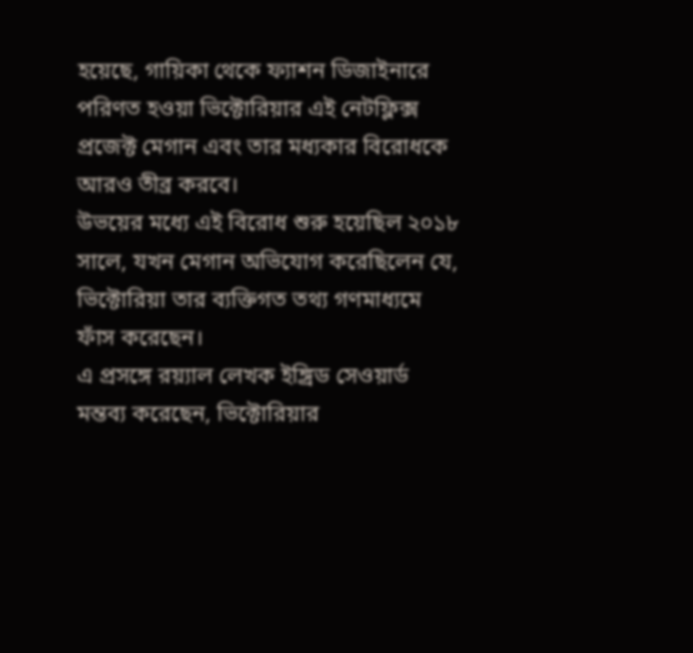হয়েছে, গায়িকা থেকে ফ্যাশন ডিজাইনারে পরিণত হওয়া ভিক্টোরিয়ার এই নেটফ্লিক্স প্রজেক্ট মেগান এবং তার মধ্যকার বিরোধকে আরও তীব্র করবে।
উভয়ের মধ্যে এই বিরোধ শুরু হয়েছিল ২০১৮ সালে, যখন মেগান অভিযোগ করেছিলেন যে, ভিক্টোরিয়া তার ব্যক্তিগত তথ্য গণমাধ্যমে ফাঁস করেছেন।
এ প্রসঙ্গে রয়্যাল লেখক ইঙ্গ্রিড সেওয়ার্ড মন্তব্য করেছেন, ভিক্টোরিয়ার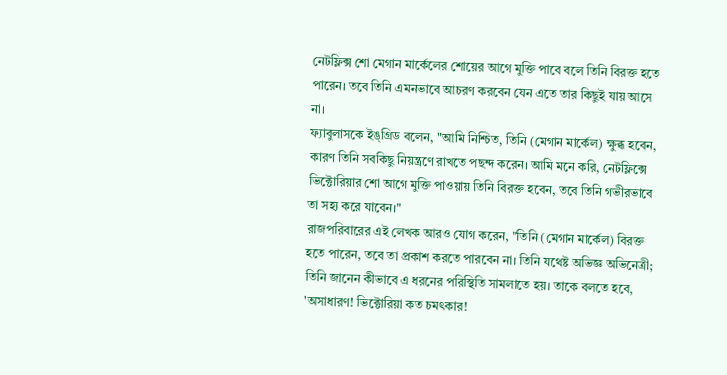নেটফ্লিক্স শো মেগান মার্কেলের শোয়ের আগে মুক্তি পাবে বলে তিনি বিরক্ত হতে পারেন। তবে তিনি এমনভাবে আচরণ করবেন যেন এতে তার কিছুই যায় আসে না।
ফ্যাবুলাসকে ইঙ্গ্রিড বলেন, "আমি নিশ্চিত, তিনি (মেগান মার্কেল) ক্ষুব্ধ হবেন, কারণ তিনি সবকিছু নিয়ন্ত্রণে রাখতে পছন্দ করেন। আমি মনে করি, নেটফ্লিক্সে ভিক্টোরিয়ার শো আগে মুক্তি পাওয়ায় তিনি বিরক্ত হবেন, তবে তিনি গভীরভাবে তা সহ্য করে যাবেন।"
রাজপরিবারের এই লেখক আরও যোগ করেন, "তিনি (মেগান মার্কেল) বিরক্ত হতে পারেন, তবে তা প্রকাশ করতে পারবেন না। তিনি যথেষ্ট অভিজ্ঞ অভিনেত্রী; তিনি জানেন কীভাবে এ ধরনের পরিস্থিতি সামলাতে হয়। তাকে বলতে হবে, 'অসাধারণ! ভিক্টোরিয়া কত চমৎকার!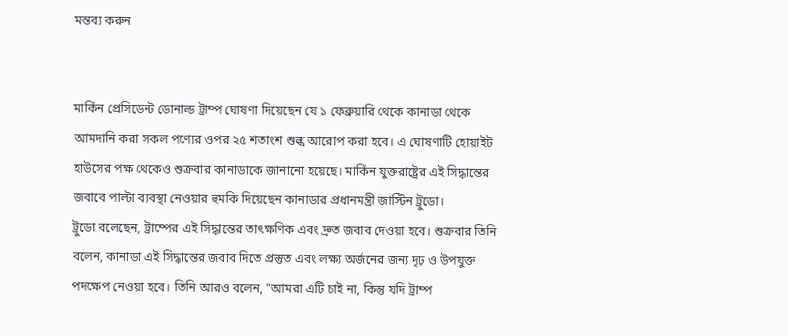মন্তব্য করুন


মার্কিন প্রেসিডেন্ট ডোনাল্ড ট্রাম্প ঘোষণা দিয়েছেন যে ১ ফেব্রুয়ারি থেকে কানাডা থেকে আমদানি করা সকল পণ্যের ওপর ২৫ শতাংশ শুল্ক আরোপ করা হবে। এ ঘোষণাটি হোয়াইট হাউসের পক্ষ থেকেও শুক্রবার কানাডাকে জানানো হয়েছে। মার্কিন যুক্তরাষ্ট্রের এই সিদ্ধান্তের জবাবে পাল্টা ব্যবস্থা নেওয়ার হুমকি দিয়েছেন কানাডার প্রধানমন্ত্রী জাস্টিন ট্রুডো।
ট্রুডো বলেছেন, ট্রাম্পের এই সিদ্ধান্তের তাৎক্ষণিক এবং দ্রুত জবাব দেওয়া হবে। শুক্রবার তিনি বলেন, কানাডা এই সিদ্ধান্তের জবাব দিতে প্রস্তুত এবং লক্ষ্য অর্জনের জন্য দৃঢ় ও উপযুক্ত পদক্ষেপ নেওয়া হবে। তিনি আরও বলেন, "আমরা এটি চাই না, কিন্তু যদি ট্রাম্প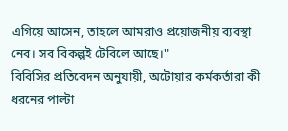এগিয়ে আসেন, তাহলে আমরাও প্রয়োজনীয় ব্যবস্থা নেব। সব বিকল্পই টেবিলে আছে।"
বিবিসির প্রতিবেদন অনুযায়ী, অটোয়ার কর্মকর্তারা কী ধরনের পাল্টা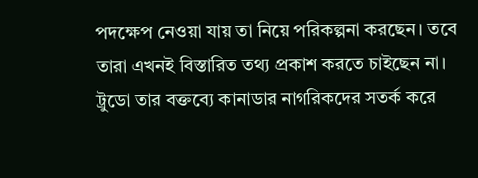পদক্ষেপ নেওয়া যায় তা নিয়ে পরিকল্পনা করছেন। তবে তারা এখনই বিস্তারিত তথ্য প্রকাশ করতে চাইছেন না।
ট্রুডো তার বক্তব্যে কানাডার নাগরিকদের সতর্ক করে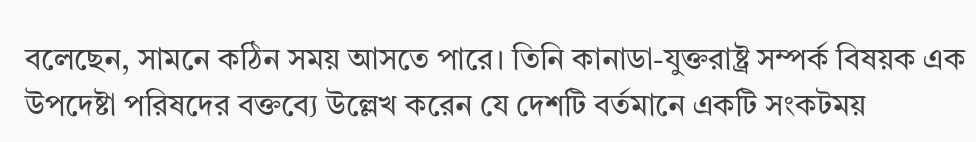বলেছেন, সামনে কঠিন সময় আসতে পারে। তিনি কানাডা-যুক্তরাষ্ট্র সম্পর্ক বিষয়ক এক উপদেষ্টা পরিষদের বক্তব্যে উল্লেখ করেন যে দেশটি বর্তমানে একটি সংকটময়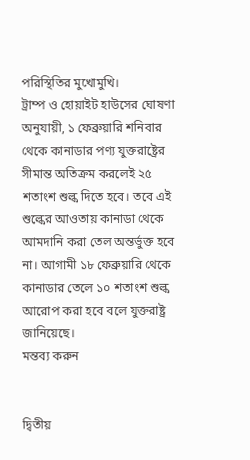পরিস্থিতির মুখোমুখি।
ট্রাম্প ও হোয়াইট হাউসের ঘোষণা অনুযায়ী, ১ ফেব্রুয়ারি শনিবার থেকে কানাডার পণ্য যুক্তরাষ্ট্রের সীমান্ত অতিক্রম করলেই ২৫ শতাংশ শুল্ক দিতে হবে। তবে এই শুল্কের আওতায় কানাডা থেকে আমদানি করা তেল অন্তর্ভুক্ত হবে না। আগামী ১৮ ফেব্রুয়ারি থেকে কানাডার তেলে ১০ শতাংশ শুল্ক আরোপ করা হবে বলে যুক্তরাষ্ট্র জানিয়েছে।
মন্তব্য করুন


দ্বিতীয়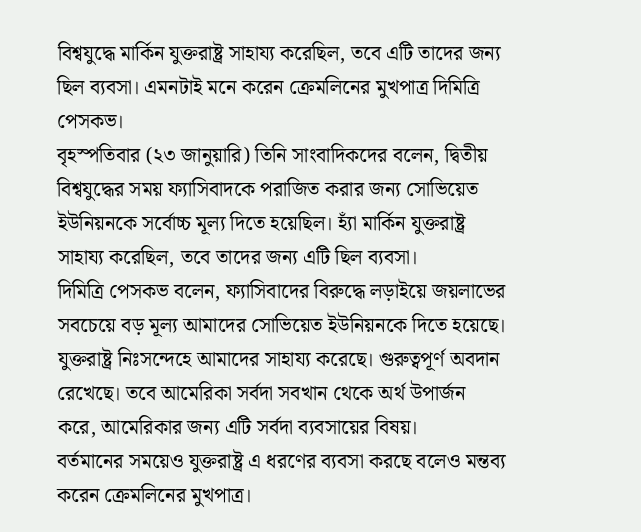বিশ্বযুদ্ধে মার্কিন যুক্তরাষ্ট্র সাহায্য করেছিল, তবে এটি তাদের জন্য ছিল ব্যবসা। এমনটাই মনে করেন ক্রেমলিনের মুখপাত্র দিমিত্রি পেসকভ।
বৃহস্পতিবার (২৩ জানুয়ারি) তিনি সাংবাদিকদের বলেন, দ্বিতীয় বিশ্বযুদ্ধের সময় ফ্যাসিবাদকে পরাজিত করার জন্য সোভিয়েত ইউনিয়নকে সর্বোচ্চ মূল্য দিতে হয়েছিল। হ্যাঁ মার্কিন যুক্তরাষ্ট্র সাহায্য করেছিল, তবে তাদের জন্য এটি ছিল ব্যবসা।
দিমিত্রি পেসকভ বলেন, ফ্যাসিবাদের বিরুদ্ধে লড়াইয়ে জয়লাভের সবচেয়ে বড় মূল্য আমাদের সোভিয়েত ইউনিয়নকে দিতে হয়েছে। যুক্তরাষ্ট্র নিঃসন্দেহে আমাদের সাহায্য করেছে। গুরুত্বপূর্ণ অবদান রেখেছে। তবে আমেরিকা সর্বদা সবখান থেকে অর্থ উপার্জন করে, আমেরিকার জন্য এটি সর্বদা ব্যবসায়ের বিষয়।
বর্তমানের সময়েও যুক্তরাষ্ট্র এ ধরণের ব্যবসা করছে বলেও মন্তব্য করেন ক্রেমলিনের মুখপাত্র।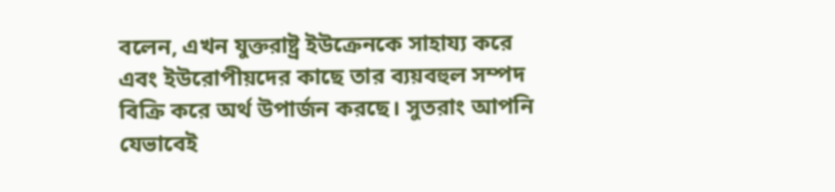বলেন, এখন যুক্তরাষ্ট্র ইউক্রেনকে সাহায্য করে এবং ইউরোপীয়দের কাছে তার ব্যয়বহুল সম্পদ বিক্রি করে অর্থ উপার্জন করছে। সুতরাং আপনি যেভাবেই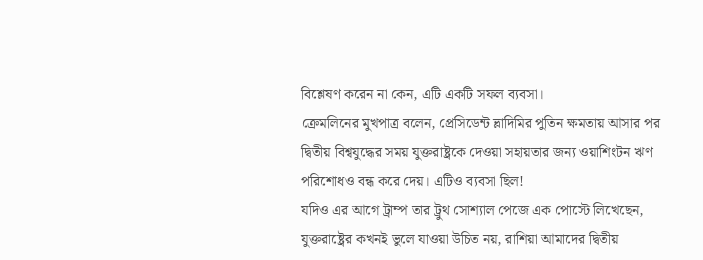বিশ্লেষণ করেন না কেন, এটি একটি সফল ব্যবসা।
ক্রেমলিনের মুখপাত্র বলেন, প্রেসিডেন্ট ভ্লাদিমির পুতিন ক্ষমতায় আসার পর দ্বিতীয় বিশ্বযুদ্ধের সময় যুক্তরাষ্ট্রকে দেওয়া সহায়তার জন্য ওয়াশিংটন ঋণ পরিশোধও বন্ধ করে দেয়। এটিও ব্যবসা ছিল!
যদিও এর আগে ট্রাম্প তার ট্রুথ সোশ্যাল পেজে এক পোস্টে লিখেছেন, যুক্তরাষ্ট্রের কখনই ভুলে যাওয়া উচিত নয়, রাশিয়া আমাদের দ্বিতীয়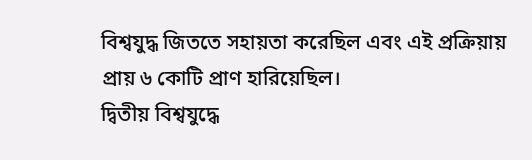বিশ্বযুদ্ধ জিততে সহায়তা করেছিল এবং এই প্রক্রিয়ায় প্রায় ৬ কোটি প্রাণ হারিয়েছিল।
দ্বিতীয় বিশ্বযুদ্ধে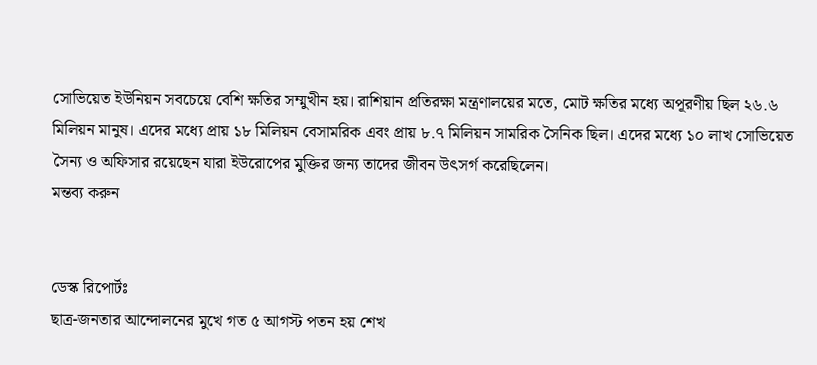সোভিয়েত ইউনিয়ন সবচেয়ে বেশি ক্ষতির সম্মুখীন হয়। রাশিয়ান প্রতিরক্ষা মন্ত্রণালয়ের মতে, মোট ক্ষতির মধ্যে অপূরণীয় ছিল ২৬.৬ মিলিয়ন মানুষ। এদের মধ্যে প্রায় ১৮ মিলিয়ন বেসামরিক এবং প্রায় ৮.৭ মিলিয়ন সামরিক সৈনিক ছিল। এদের মধ্যে ১০ লাখ সোভিয়েত সৈন্য ও অফিসার রয়েছেন যারা ইউরোপের মুক্তির জন্য তাদের জীবন উৎসর্গ করেছিলেন।
মন্তব্য করুন


ডেস্ক রিপোর্টঃ
ছাত্র-জনতার আন্দোলনের মুখে গত ৫ আগস্ট পতন হয় শেখ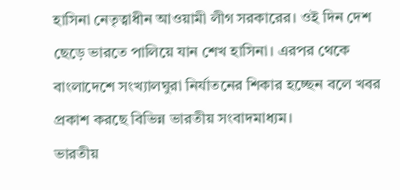হাসিনা নেতৃত্বাধীন আওয়ামী লীগ সরকারের। ওই দিন দেশ ছেড়ে ভারতে পালিয়ে যান শেখ হাসিনা। এরপর থেকে বাংলাদেশে সংখ্যালঘুরা নির্যাতনের শিকার হচ্ছেন বলে খবর প্রকাশ করছে বিভিন্ন ভারতীয় সংবাদমাধ্যম।
ভারতীয়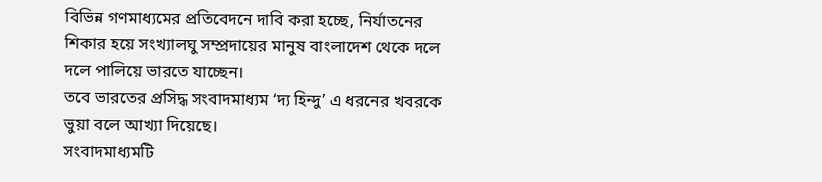বিভিন্ন গণমাধ্যমের প্রতিবেদনে দাবি করা হচ্ছে, নির্যাতনের শিকার হয়ে সংখ্যালঘু সম্প্রদায়ের মানুষ বাংলাদেশ থেকে দলে দলে পালিয়ে ভারতে যাচ্ছেন।
তবে ভারতের প্রসিদ্ধ সংবাদমাধ্যম ‘দ্য হিন্দু’ এ ধরনের খবরকে ভুয়া বলে আখ্যা দিয়েছে।
সংবাদমাধ্যমটি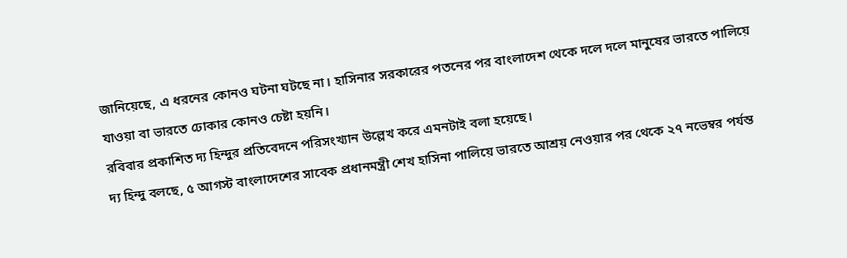জানিয়েছে, এ ধরনের কোনও ঘটনা ঘটছে না। হাসিনার সরকারের পতনের পর বাংলাদেশ থেকে দলে দলে মানুষের ভারতে পালিয়ে যাওয়া বা ভারতে ঢোকার কোনও চেষ্টা হয়নি।
রবিবার প্রকাশিত দ্য হিন্দুর প্রতিবেদনে পরিসংখ্যান উল্লেখ করে এমনটাই বলা হয়েছে।
দ্য হিন্দু বলছে, ৫ আগস্ট বাংলাদেশের সাবেক প্রধানমন্ত্রী শেখ হাসিনা পালিয়ে ভারতে আশ্রয় নেওয়ার পর থেকে ২৭ নভেম্বর পর্যন্ত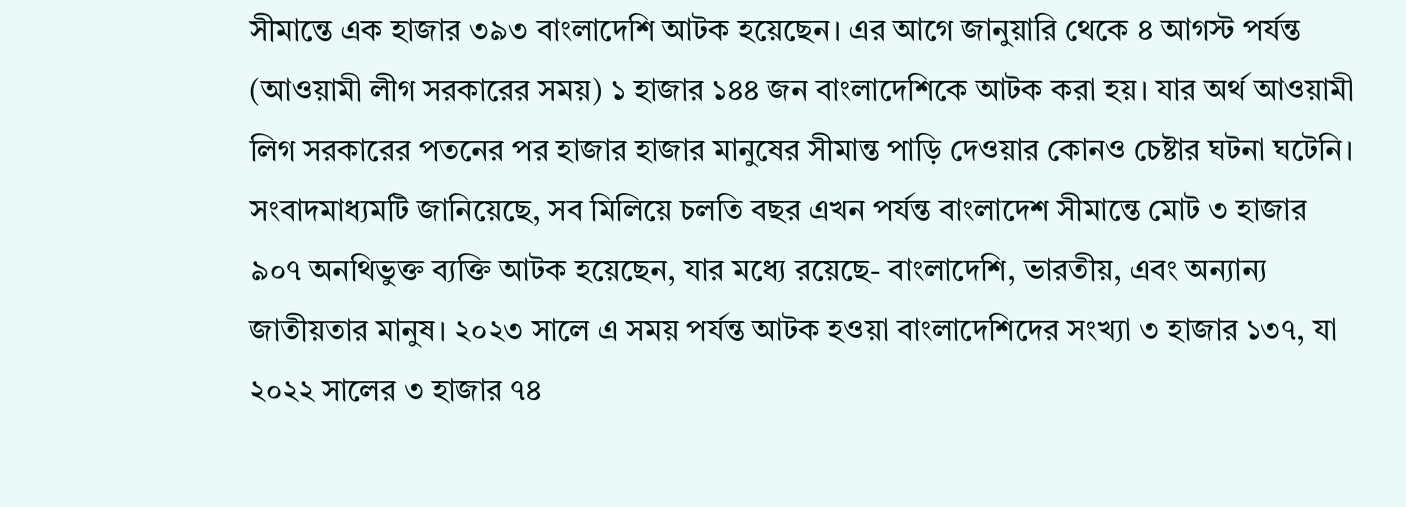সীমান্তে এক হাজার ৩৯৩ বাংলাদেশি আটক হয়েছেন। এর আগে জানুয়ারি থেকে ৪ আগস্ট পর্যন্ত (আওয়ামী লীগ সরকারের সময়) ১ হাজার ১৪৪ জন বাংলাদেশিকে আটক করা হয়। যার অর্থ আওয়ামী লিগ সরকারের পতনের পর হাজার হাজার মানুষের সীমান্ত পাড়ি দেওয়ার কোনও চেষ্টার ঘটনা ঘটেনি।
সংবাদমাধ্যমটি জানিয়েছে, সব মিলিয়ে চলতি বছর এখন পর্যন্ত বাংলাদেশ সীমান্তে মোট ৩ হাজার ৯০৭ অনথিভুক্ত ব্যক্তি আটক হয়েছেন, যার মধ্যে রয়েছে- বাংলাদেশি, ভারতীয়, এবং অন্যান্য জাতীয়তার মানুষ। ২০২৩ সালে এ সময় পর্যন্ত আটক হওয়া বাংলাদেশিদের সংখ্যা ৩ হাজার ১৩৭, যা ২০২২ সালের ৩ হাজার ৭৪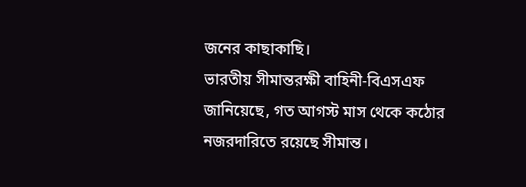জনের কাছাকাছি।
ভারতীয় সীমান্তরক্ষী বাহিনী-বিএসএফ জানিয়েছে, গত আগস্ট মাস থেকে কঠোর নজরদারিতে রয়েছে সীমান্ত।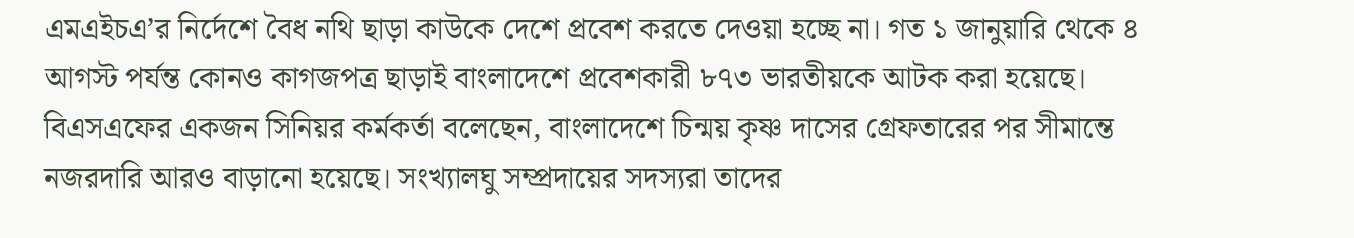এমএইচএ’র নির্দেশে বৈধ নথি ছাড়া কাউকে দেশে প্রবেশ করতে দেওয়া হচ্ছে না। গত ১ জানুয়ারি থেকে ৪ আগস্ট পর্যন্ত কোনও কাগজপত্র ছাড়াই বাংলাদেশে প্রবেশকারী ৮৭৩ ভারতীয়কে আটক করা হয়েছে।
বিএসএফের একজন সিনিয়র কর্মকর্তা বলেছেন, বাংলাদেশে চিন্ময় কৃষ্ণ দাসের গ্রেফতারের পর সীমান্তে নজরদারি আরও বাড়ানো হয়েছে। সংখ্যালঘু সম্প্রদায়ের সদস্যরা তাদের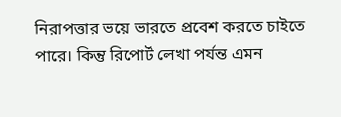নিরাপত্তার ভয়ে ভারতে প্রবেশ করতে চাইতে পারে। কিন্তু রিপোর্ট লেখা পর্যন্ত এমন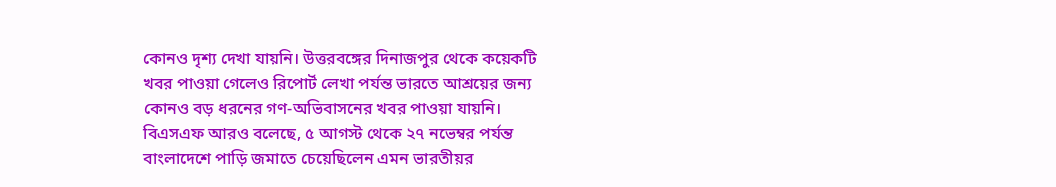কোনও দৃশ্য দেখা যায়নি। উত্তরবঙ্গের দিনাজপুর থেকে কয়েকটি খবর পাওয়া গেলেও রিপোর্ট লেখা পর্যন্ত ভারতে আশ্রয়ের জন্য কোনও বড় ধরনের গণ-অভিবাসনের খবর পাওয়া যায়নি।
বিএসএফ আরও বলেছে, ৫ আগস্ট থেকে ২৭ নভেম্বর পর্যন্ত বাংলাদেশে পাড়ি জমাতে চেয়েছিলেন এমন ভারতীয়র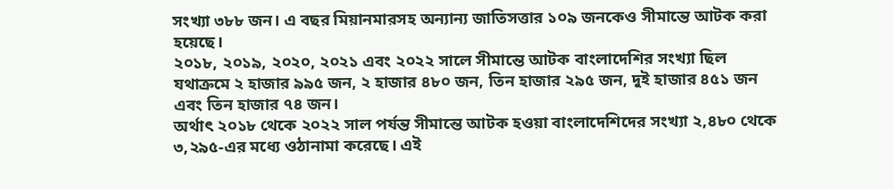সংখ্যা ৩৮৮ জন। এ বছর মিয়ানমারসহ অন্যান্য জাতিসত্তার ১০৯ জনকেও সীমান্তে আটক করা হয়েছে।
২০১৮, ২০১৯, ২০২০, ২০২১ এবং ২০২২ সালে সীমান্তে আটক বাংলাদেশির সংখ্যা ছিল যথাক্রমে ২ হাজার ৯৯৫ জন, ২ হাজার ৪৮০ জন, তিন হাজার ২৯৫ জন, দুই হাজার ৪৫১ জন এবং তিন হাজার ৭৪ জন।
অর্থাৎ ২০১৮ থেকে ২০২২ সাল পর্যন্ত সীমান্তে আটক হওয়া বাংলাদেশিদের সংখ্যা ২,৪৮০ থেকে ৩,২৯৫-এর মধ্যে ওঠানামা করেছে। এই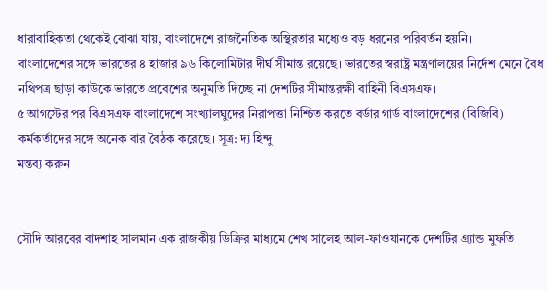ধারাবাহিকতা থেকেই বোঝা যায়, বাংলাদেশে রাজনৈতিক অস্থিরতার মধ্যেও বড় ধরনের পরিবর্তন হয়নি।
বাংলাদেশের সঙ্গে ভারতের ৪ হাজার ৯৬ কিলোমিটার দীর্ঘ সীমান্ত রয়েছে। ভারতের স্বরাষ্ট্র মন্ত্রণালয়ের নির্দেশ মেনে বৈধ নথিপত্র ছাড়া কাউকে ভারতে প্রবেশের অনুমতি দিচ্ছে না দেশটির সীমান্তরক্ষী বাহিনী বিএসএফ।
৫ আগস্টের পর বিএসএফ বাংলাদেশে সংখ্যালঘুদের নিরাপত্তা নিশ্চিত করতে বর্ডার গার্ড বাংলাদেশের (বিজিবি) কর্মকর্তাদের সঙ্গে অনেক বার বৈঠক করেছে। সূত্র: দ্য হিন্দু
মন্তব্য করুন


সৌদি আরবের বাদশাহ সালমান এক রাজকীয় ডিক্রির মাধ্যমে শেখ সালেহ আল-ফাওযানকে দেশটির গ্র্যান্ড মুফতি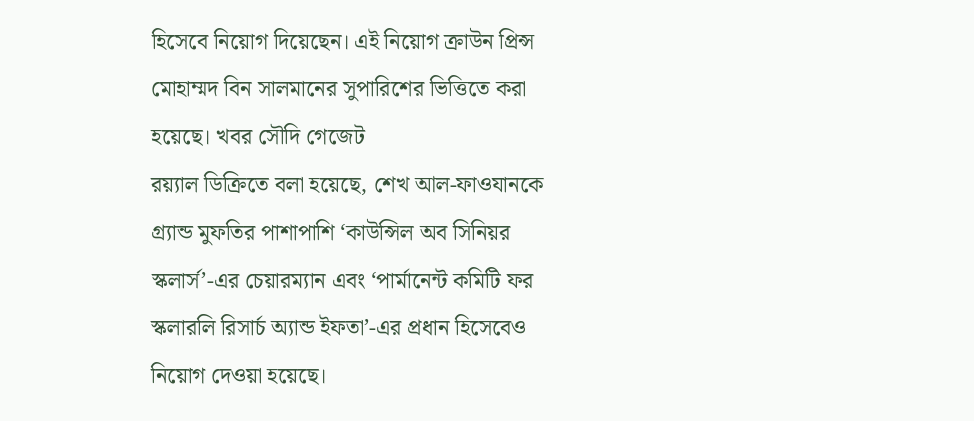হিসেবে নিয়োগ দিয়েছেন। এই নিয়োগ ক্রাউন প্রিন্স মোহাম্মদ বিন সালমানের সুপারিশের ভিত্তিতে করা হয়েছে। খবর সৌদি গেজেট
রয়্যাল ডিক্রিতে বলা হয়েছে, শেখ আল-ফাওযানকে গ্র্যান্ড মুফতির পাশাপাশি ‘কাউন্সিল অব সিনিয়র স্কলার্স’-এর চেয়ারম্যান এবং ‘পার্মানেন্ট কমিটি ফর স্কলারলি রিসার্চ অ্যান্ড ইফতা’-এর প্রধান হিসেবেও নিয়োগ দেওয়া হয়েছে।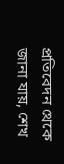প্রতিবেদন থেকে জানা যায়, শেখ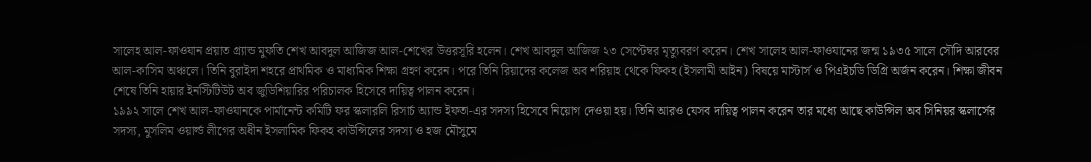সালেহ আল-ফাওযান প্রয়াত গ্র্যান্ড মুফতি শেখ আবদুল আজিজ আল-শেখের উত্তরসূরি হলেন। শেখ আবদুল আজিজ ২৩ সেপ্টেম্বর মৃত্যুবরণ করেন। শেখ সালেহ আল-ফাওযানের জন্ম ১৯৩৫ সালে সৌদি আরবের আল-কাসিম অঞ্চলে। তিনি বুরাইদা শহরে প্রাথমিক ও মাধ্যমিক শিক্ষা গ্রহণ করেন। পরে তিনি রিয়াদের কলেজ অব শরিয়াহ থেকে ফিকহ (ইসলামী আইন) বিষয়ে মাস্টার্স ও পিএইচডি ডিগ্রি অর্জন করেন। শিক্ষা জীবন শেষে তিনি হায়ার ইনস্টিটিউট অব জুডিশিয়ারির পরিচালক হিসেবে দায়িত্ব পালন করেন।
১৯৯২ সালে শেখ আল-ফাওযানকে পার্মানেন্ট কমিটি ফর স্কলারলি রিসার্চ অ্যান্ড ইফতা-এর সদস্য হিসেবে নিয়োগ দেওয়া হয়। তিনি আরও যেসব দায়িত্ব পালন করেন তার মধ্যে আছে কাউন্সিল অব সিনিয়র স্কলার্সের সদস্য, মুসলিম ওয়ার্ল্ড লীগের অধীন ইসলামিক ফিকহ কাউন্সিলের সদস্য ও হজ মৌসুমে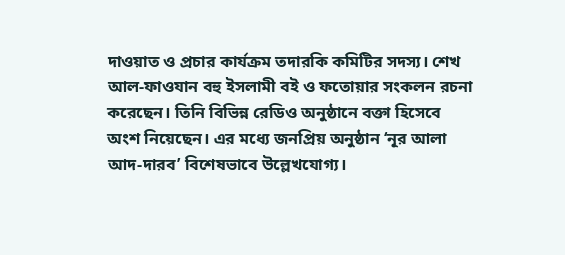দাওয়াত ও প্রচার কার্যক্রম তদারকি কমিটির সদস্য। শেখ আল-ফাওযান বহু ইসলামী বই ও ফতোয়ার সংকলন রচনা করেছেন। তিনি বিভিন্ন রেডিও অনুষ্ঠানে বক্তা হিসেবে অংশ নিয়েছেন। এর মধ্যে জনপ্রিয় অনুষ্ঠান ‘নূর আলা আদ-দারব’ বিশেষভাবে উল্লেখযোগ্য।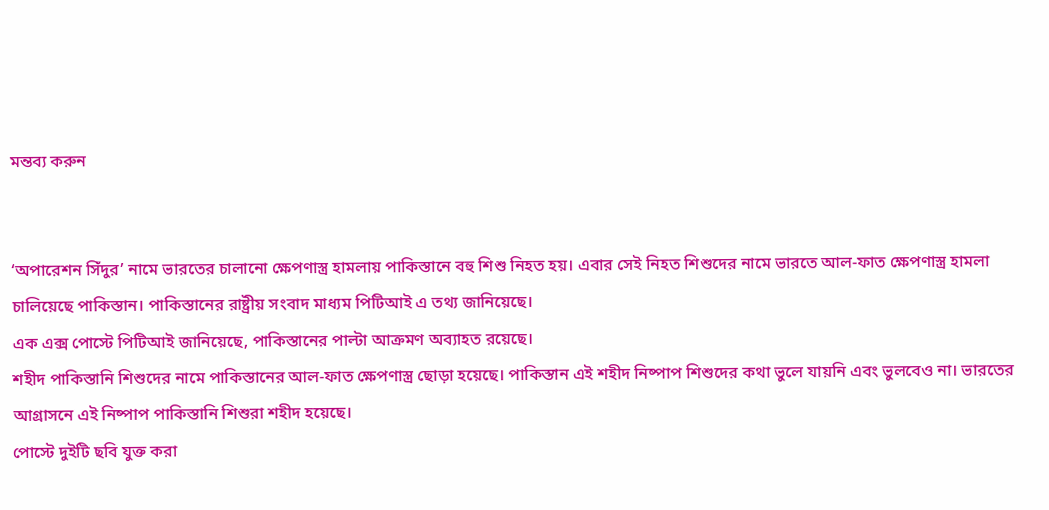মন্তব্য করুন


‘অপারেশন সিঁদুর’ নামে ভারতের চালানো ক্ষেপণাস্ত্র হামলায় পাকিস্তানে বহু শিশু নিহত হয়। এবার সেই নিহত শিশুদের নামে ভারতে আল-ফাত ক্ষেপণাস্ত্র হামলা চালিয়েছে পাকিস্তান। পাকিস্তানের রাষ্ট্রীয় সংবাদ মাধ্যম পিটিআই এ তথ্য জানিয়েছে।
এক এক্স পোস্টে পিটিআই জানিয়েছে, পাকিস্তানের পাল্টা আক্রমণ অব্যাহত রয়েছে।
শহীদ পাকিস্তানি শিশুদের নামে পাকিস্তানের আল-ফাত ক্ষেপণাস্ত্র ছোড়া হয়েছে। পাকিস্তান এই শহীদ নিষ্পাপ শিশুদের কথা ভুলে যায়নি এবং ভুলবেও না। ভারতের আগ্রাসনে এই নিষ্পাপ পাকিস্তানি শিশুরা শহীদ হয়েছে।
পোস্টে দুইটি ছবি যুক্ত করা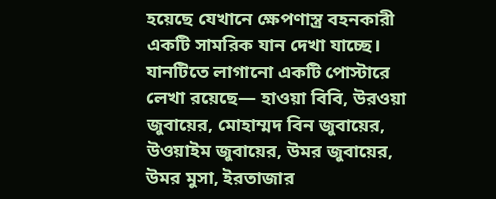হয়েছে যেখানে ক্ষেপণাস্ত্র বহনকারী একটি সামরিক যান দেখা যাচ্ছে।
যানটিতে লাগানো একটি পোস্টারে লেখা রয়েছে— হাওয়া বিবি, উরওয়া জুবায়ের, মোহাম্মদ বিন জুবায়ের, উওয়াইম জুবায়ের, উমর জুবায়ের, উমর মুসা, ইরতাজার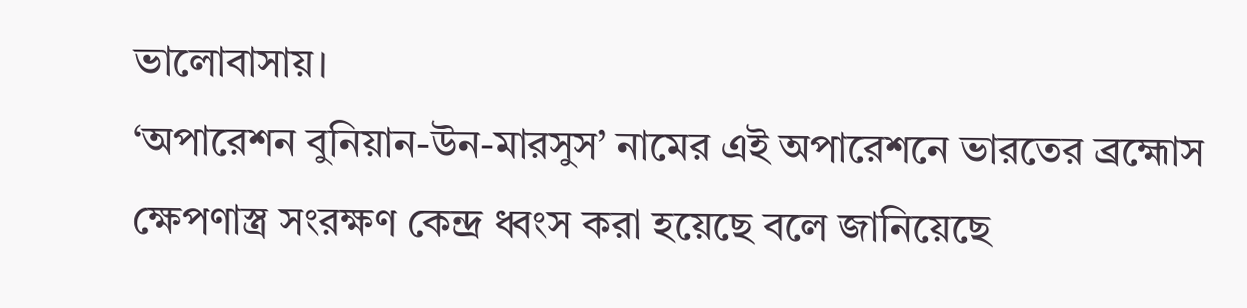ভালোবাসায়।
‘অপারেশন বুনিয়ান-উন-মারসুস’ নামের এই অপারেশনে ভারতের ব্রহ্মোস ক্ষেপণাস্ত্র সংরক্ষণ কেন্দ্র ধ্বংস করা হয়েছে বলে জানিয়েছে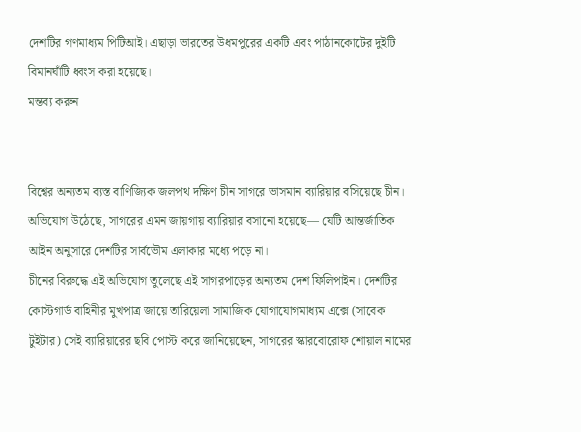দেশটির গণমাধ্যম পিটিআই। এছাড়া ভারতের উধমপুরের একটি এবং পাঠানকোটের দুইটি বিমানঘাঁটি ধ্বংস করা হয়েছে।
মন্তব্য করুন


বিশ্বের অন্যতম ব্যস্ত বাণিজ্যিক জলপথ দক্ষিণ চীন সাগরে ভাসমান ব্যারিয়ার বসিয়েছে চীন। অভিযোগ উঠেছে, সাগরের এমন জায়গায় ব্যারিয়ার বসানো হয়েছে— যেটি আন্তর্জাতিক আইন অনুসারে দেশটির সার্বভৌম এলাকার মধ্যে পড়ে না।
চীনের বিরুদ্ধে এই অভিযোগ তুলেছে এই সাগরপাড়ের অন্যতম দেশ ফিলিপাইন। দেশটির কোস্টগার্ড বাহিনীর মুখপাত্র জায়ে তারিয়েলা সামাজিক যোগাযোগমাধ্যম এক্সে (সাবেক টুইটার) সেই ব্যারিয়ারের ছবি পোস্ট করে জানিয়েছেন, সাগরের স্কারবোরোফ শোয়াল নামের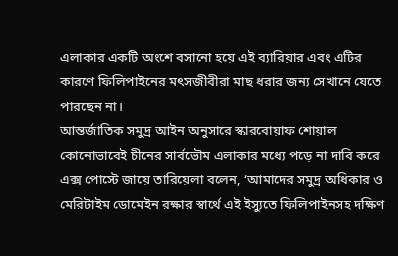এলাকার একটি অংশে বসানো হয়ে এই ব্যারিয়ার এবং এটির কারণে ফিলিপাইনের মৎসজীবীরা মাছ ধরার জন্য সেখানে যেতে পারছেন না।
আন্তর্জাতিক সমুদ্র আইন অনুসারে স্কারবোয়াফ শোয়াল কোনোভাবেই চীনের সার্বভৌম এলাকার মধ্যে পড়ে না দাবি করে এক্স পোস্টে জায়ে তারিয়েলা বলেন, ‘আমাদের সমুদ্র অধিকার ও মেরিটাইম ডোমেইন রক্ষার স্বার্থে এই ইস্যুতে ফিলিপাইনসহ দক্ষিণ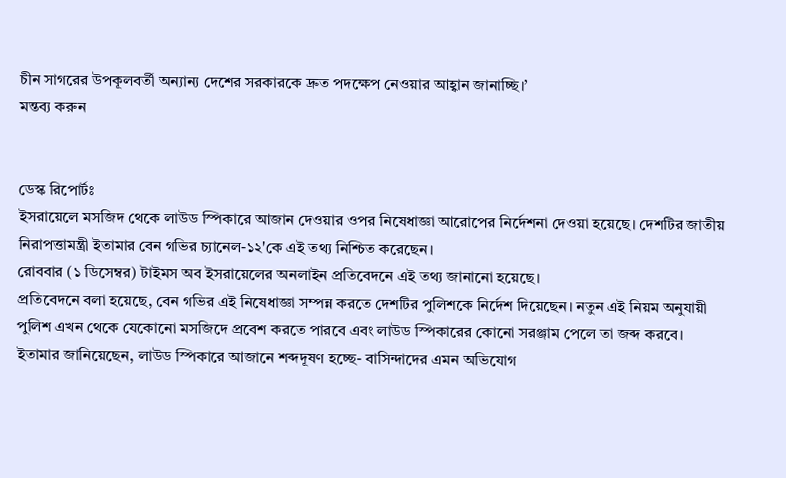চীন সাগরের উপকূলবর্তী অন্যান্য দেশের সরকারকে দ্রুত পদক্ষেপ নেওয়ার আহ্বান জানাচ্ছি।’
মন্তব্য করুন


ডেস্ক রিপোর্টঃ
ইসরায়েলে মসজিদ থেকে লাউড স্পিকারে আজান দেওয়ার ওপর নিষেধাজ্ঞা আরোপের নির্দেশনা দেওয়া হয়েছে। দেশটির জাতীয় নিরাপত্তামন্ত্রী ইতামার বেন গভির চ্যানেল-১২'কে এই তথ্য নিশ্চিত করেছেন।
রোববার (১ ডিসেম্বর) টাইমস অব ইসরায়েলের অনলাইন প্রতিবেদনে এই তথ্য জানানো হয়েছে।
প্রতিবেদনে বলা হয়েছে, বেন গভির এই নিষেধাজ্ঞা সম্পন্ন করতে দেশটির পুলিশকে নির্দেশ দিয়েছেন। নতুন এই নিয়ম অনুযায়ী পুলিশ এখন থেকে যেকোনো মসজিদে প্রবেশ করতে পারবে এবং লাউড স্পিকারের কোনো সরঞ্জাম পেলে তা জব্দ করবে।
ইতামার জানিয়েছেন, লাউড স্পিকারে আজানে শব্দদূষণ হচ্ছে- বাসিন্দাদের এমন অভিযোগ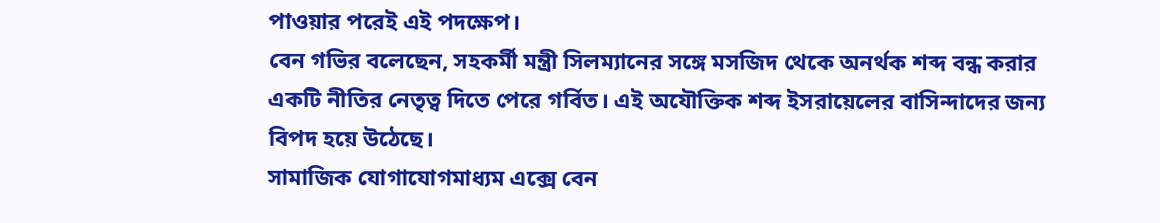পাওয়ার পরেই এই পদক্ষেপ।
বেন গভির বলেছেন, সহকর্মী মন্ত্রী সিলম্যানের সঙ্গে মসজিদ থেকে অনর্থক শব্দ বন্ধ করার একটি নীতির নেতৃত্ব দিতে পেরে গর্বিত। এই অযৌক্তিক শব্দ ইসরায়েলের বাসিন্দাদের জন্য বিপদ হয়ে উঠেছে।
সামাজিক যোগাযোগমাধ্যম এক্সে বেন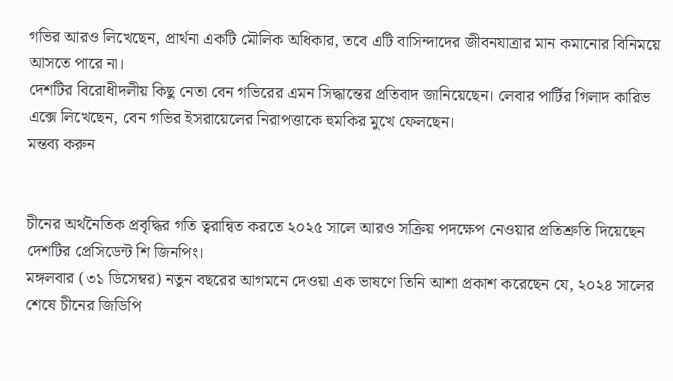গভির আরও লিখেছেন, প্রার্থনা একটি মৌলিক অধিকার, তবে এটি বাসিন্দাদের জীবনযাত্রার মান কমানোর বিনিময়ে আসতে পারে না।
দেশটির বিরোধীদলীয় কিছু নেতা বেন গভিরের এমন সিদ্ধান্তের প্রতিবাদ জানিয়েছেন। লেবার পার্টির গিলাদ কারিভ এক্সে লিখেছেন, বেন গভির ইসরায়েলের নিরাপত্তাকে হুমকির মুখে ফেলছেন।
মন্তব্য করুন


চীনের অর্থনৈতিক প্রবৃদ্ধির গতি ত্বরান্বিত করতে ২০২৫ সালে আরও সক্রিয় পদক্ষেপ নেওয়ার প্রতিশ্রুতি দিয়েছেন দেশটির প্রেসিডেন্ট শি জিনপিং।
মঙ্গলবার (৩১ ডিসেম্বর) নতুন বছরের আগমনে দেওয়া এক ভাষণে তিনি আশা প্রকাশ করেছেন যে, ২০২৪ সালের শেষে চীনের জিডিপি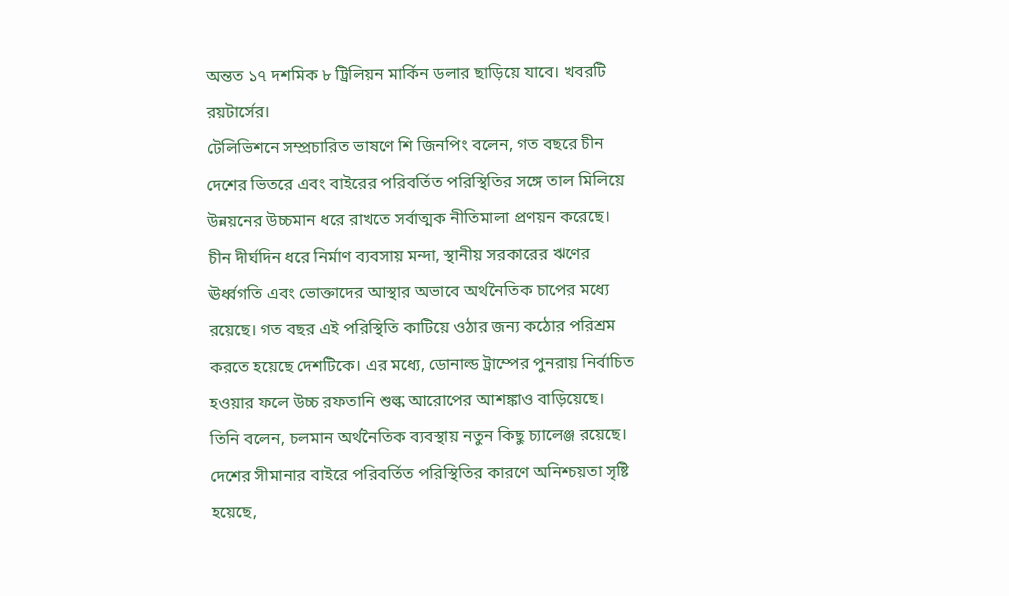অন্তত ১৭ দশমিক ৮ ট্রিলিয়ন মার্কিন ডলার ছাড়িয়ে যাবে। খবরটি রয়টার্সের।
টেলিভিশনে সম্প্রচারিত ভাষণে শি জিনপিং বলেন, গত বছরে চীন দেশের ভিতরে এবং বাইরের পরিবর্তিত পরিস্থিতির সঙ্গে তাল মিলিয়ে উন্নয়নের উচ্চমান ধরে রাখতে সর্বাত্মক নীতিমালা প্রণয়ন করেছে।
চীন দীর্ঘদিন ধরে নির্মাণ ব্যবসায় মন্দা, স্থানীয় সরকারের ঋণের ঊর্ধ্বগতি এবং ভোক্তাদের আস্থার অভাবে অর্থনৈতিক চাপের মধ্যে রয়েছে। গত বছর এই পরিস্থিতি কাটিয়ে ওঠার জন্য কঠোর পরিশ্রম করতে হয়েছে দেশটিকে। এর মধ্যে, ডোনাল্ড ট্রাম্পের পুনরায় নির্বাচিত হওয়ার ফলে উচ্চ রফতানি শুল্ক আরোপের আশঙ্কাও বাড়িয়েছে।
তিনি বলেন, চলমান অর্থনৈতিক ব্যবস্থায় নতুন কিছু চ্যালেঞ্জ রয়েছে। দেশের সীমানার বাইরে পরিবর্তিত পরিস্থিতির কারণে অনিশ্চয়তা সৃষ্টি হয়েছে,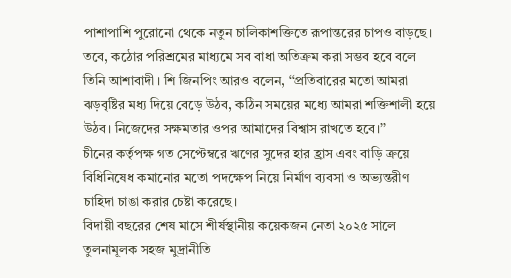পাশাপাশি পুরোনো থেকে নতুন চালিকাশক্তিতে রূপান্তরের চাপও বাড়ছে।
তবে, কঠোর পরিশ্রমের মাধ্যমে সব বাধা অতিক্রম করা সম্ভব হবে বলে তিনি আশাবাদী। শি জিনপিং আরও বলেন, ‘‘প্রতিবারের মতো আমরা ঝড়বৃষ্টির মধ্য দিয়ে বেড়ে উঠব, কঠিন সময়ের মধ্যে আমরা শক্তিশালী হয়ে উঠব। নিজেদের সক্ষমতার ওপর আমাদের বিশ্বাস রাখতে হবে।’’
চীনের কর্তৃপক্ষ গত সেপ্টেম্বরে ঋণের সুদের হার হ্রাস এবং বাড়ি ক্রয়ে বিধিনিষেধ কমানোর মতো পদক্ষেপ নিয়ে নির্মাণ ব্যবসা ও অভ্যন্তরীণ চাহিদা চাঙা করার চেষ্টা করেছে।
বিদায়ী বছরের শেষ মাসে শীর্ষস্থানীয় কয়েকজন নেতা ২০২৫ সালে তুলনামূলক সহজ মুদ্রানীতি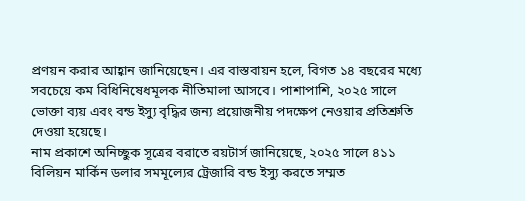প্রণয়ন করার আহ্বান জানিয়েছেন। এর বাস্তবায়ন হলে, বিগত ১৪ বছরের মধ্যে সবচেয়ে কম বিধিনিষেধমূলক নীতিমালা আসবে। পাশাপাশি, ২০২৫ সালে ভোক্তা ব্যয় এবং বন্ড ইস্যু বৃদ্ধির জন্য প্রয়োজনীয় পদক্ষেপ নেওয়ার প্রতিশ্রুতি দেওয়া হয়েছে।
নাম প্রকাশে অনিচ্ছুক সূত্রের বরাতে রয়টার্স জানিয়েছে, ২০২৫ সালে ৪১১ বিলিয়ন মার্কিন ডলার সমমূল্যের ট্রেজারি বন্ড ইস্যু করতে সম্মত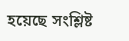হয়েছে সংশ্লিষ্ট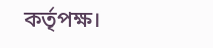কর্তৃপক্ষ।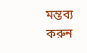মন্তব্য করুন